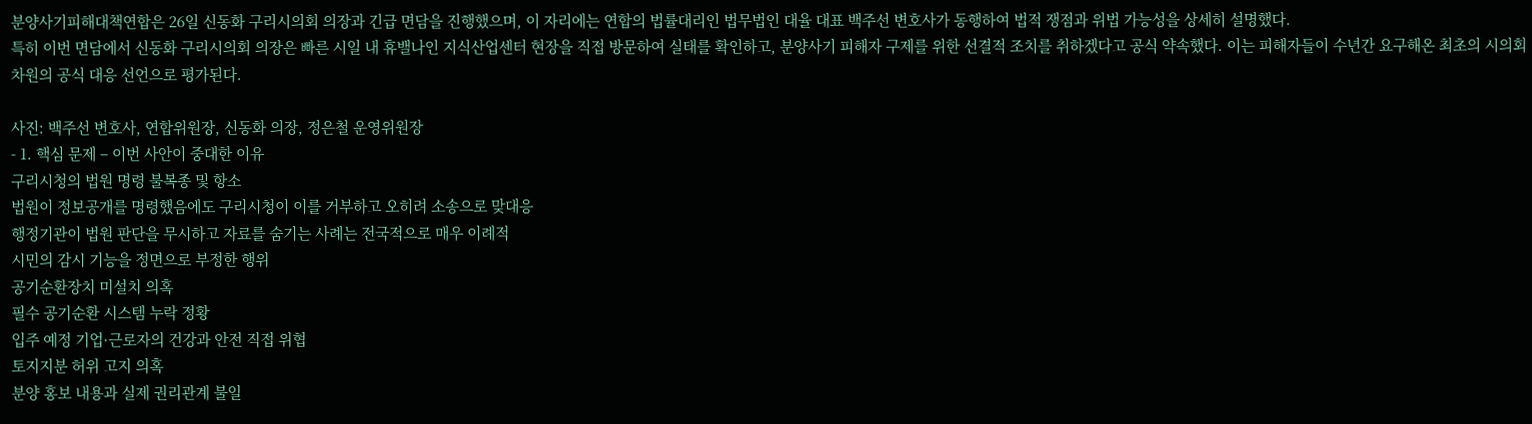분양사기피해대책연합은 26일 신동화 구리시의회 의장과 긴급 면담을 진행했으며, 이 자리에는 연합의 법률대리인 법무법인 대율 대표 백주선 변호사가 동행하여 법적 쟁점과 위법 가능성을 상세히 설명했다.
특히 이번 면담에서 신동화 구리시의회 의장은 빠른 시일 내 휴밸나인 지식산업센터 현장을 직접 방문하여 실태를 확인하고, 분양사기 피해자 구제를 위한 선결적 조치를 취하겠다고 공식 약속했다. 이는 피해자들이 수년간 요구해온 최초의 시의회 차원의 공식 대응 선언으로 평가된다.

사진: 백주선 변호사, 연합위원장, 신동화 의장, 정은철 운영위원장
- 1. 핵심 문제 – 이번 사안이 중대한 이유
구리시청의 법원 명령 불복종 및 항소
법원이 정보공개를 명령했음에도 구리시청이 이를 거부하고 오히려 소송으로 맞대응
행정기관이 법원 판단을 무시하고 자료를 숨기는 사례는 전국적으로 매우 이례적
시민의 감시 기능을 정면으로 부정한 행위
공기순환장치 미설치 의혹
필수 공기순환 시스템 누락 정황
입주 예정 기업·근로자의 건강과 안전 직접 위협
토지지분 허위 고지 의혹
분양 홍보 내용과 실제 권리관계 불일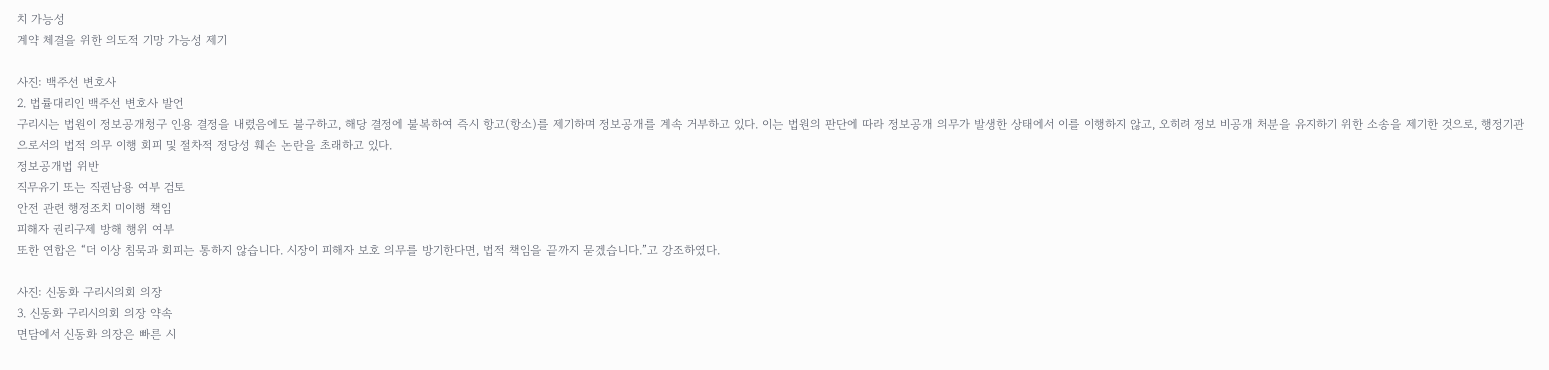치 가능성
계약 체결을 위한 의도적 기망 가능성 제기

사진: 백주선 변호사
2. 법률대리인 백주선 변호사 발언
구리시는 법원이 정보공개청구 인용 결정을 내렸음에도 불구하고, 해당 결정에 불복하여 즉시 항고(항소)를 제기하며 정보공개를 계속 거부하고 있다. 이는 법원의 판단에 따라 정보공개 의무가 발생한 상태에서 이를 이행하지 않고, 오히려 정보 비공개 처분을 유지하기 위한 소송을 제기한 것으로, 행정기관으로서의 법적 의무 이행 회피 및 절차적 정당성 훼손 논란을 초래하고 있다.
정보공개법 위반
직무유기 또는 직권남용 여부 검토
안전 관련 행정조치 미이행 책임
피해자 권리구제 방해 행위 여부
또한 연합은 “더 이상 침묵과 회피는 통하지 않습니다. 시장이 피해자 보호 의무를 방기한다면, 법적 책임을 끝까지 묻겠습니다.”고 강조하였다.

사진: 신동화 구리시의회 의장
3. 신동화 구리시의회 의장 약속
면담에서 신동화 의장은 빠른 시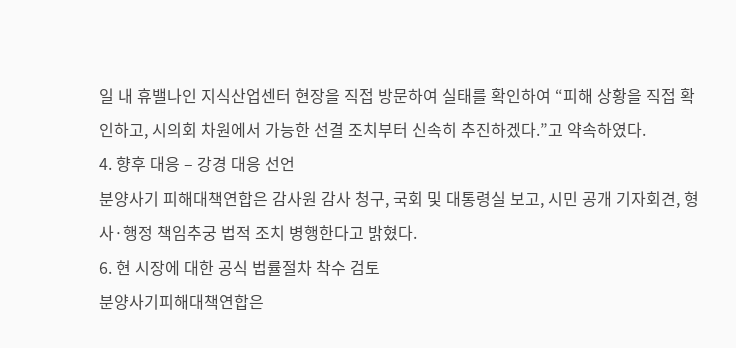일 내 휴밸나인 지식산업센터 현장을 직접 방문하여 실태를 확인하여 “피해 상황을 직접 확인하고, 시의회 차원에서 가능한 선결 조치부터 신속히 추진하겠다.”고 약속하였다.
4. 향후 대응 – 강경 대응 선언
분양사기 피해대책연합은 감사원 감사 청구, 국회 및 대통령실 보고, 시민 공개 기자회견, 형사·행정 책임추궁 법적 조치 병행한다고 밝혔다.
6. 현 시장에 대한 공식 법률절차 착수 검토
분양사기피해대책연합은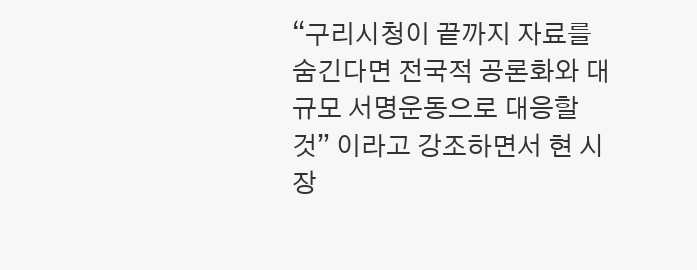“구리시청이 끝까지 자료를 숨긴다면 전국적 공론화와 대규모 서명운동으로 대응할 것” 이라고 강조하면서 현 시장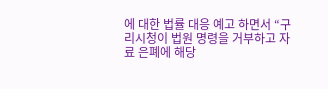에 대한 법률 대응 예고 하면서 “구리시청이 법원 명령을 거부하고 자료 은폐에 해당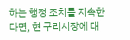하는 행정 조치를 지속한다면, 현 구리시장에 대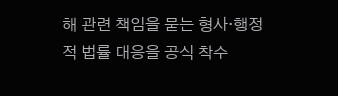해 관련 책임을 묻는 형사·행정적 법률 대응을 공식 착수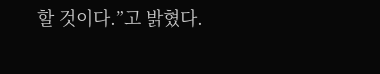할 것이다.”고 밝혔다.